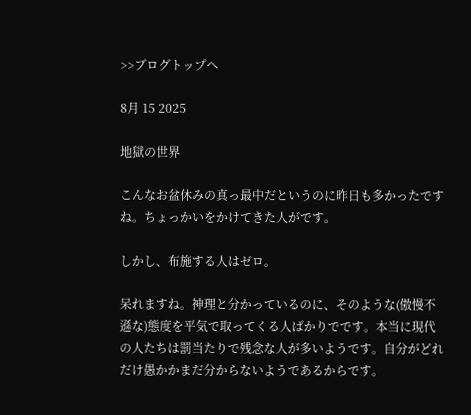>>ブログトップへ

8月 15 2025

地獄の世界

こんなお盆休みの真っ最中だというのに昨日も多かったですね。ちょっかいをかけてきた人がです。

しかし、布施する人はゼロ。

呆れますね。神理と分かっているのに、そのような(傲慢不遜な)態度を平気で取ってくる人ばかりでです。本当に現代の人たちは罰当たりで残念な人が多いようです。自分がどれだけ愚かかまだ分からないようであるからです。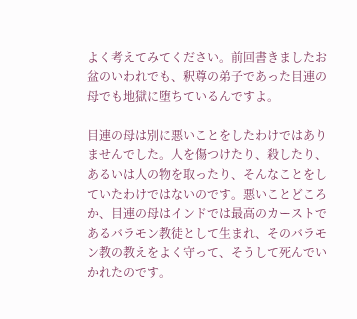よく考えてみてください。前回書きましたお盆のいわれでも、釈尊の弟子であった目連の母でも地獄に堕ちているんですよ。

目連の母は別に悪いことをしたわけではありませんでした。人を傷つけたり、殺したり、あるいは人の物を取ったり、そんなことをしていたわけではないのです。悪いことどころか、目連の母はインドでは最高のカーストであるバラモン教徒として生まれ、そのバラモン教の教えをよく守って、そうして死んでいかれたのです。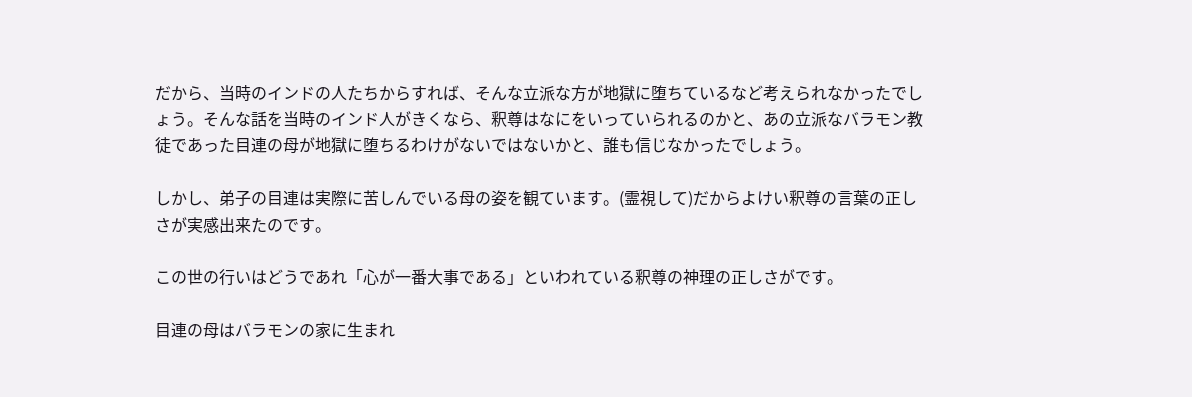だから、当時のインドの人たちからすれば、そんな立派な方が地獄に堕ちているなど考えられなかったでしょう。そんな話を当時のインド人がきくなら、釈尊はなにをいっていられるのかと、あの立派なバラモン教徒であった目連の母が地獄に堕ちるわけがないではないかと、誰も信じなかったでしょう。

しかし、弟子の目連は実際に苦しんでいる母の姿を観ています。(霊視して)だからよけい釈尊の言葉の正しさが実感出来たのです。

この世の行いはどうであれ「心が一番大事である」といわれている釈尊の神理の正しさがです。

目連の母はバラモンの家に生まれ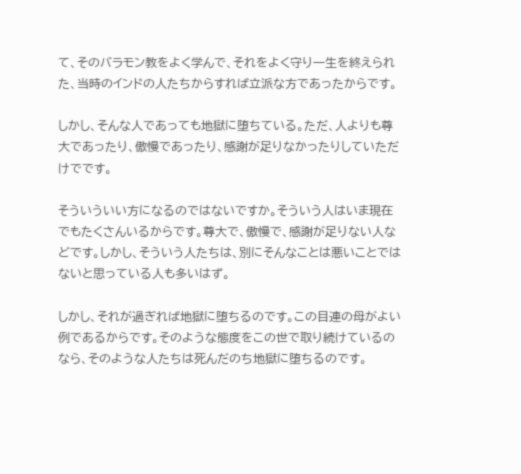て、そのバラモン教をよく学んで、それをよく守り一生を終えられた、当時のインドの人たちからすれば立派な方であったからです。

しかし、そんな人であっても地獄に堕ちている。ただ、人よりも尊大であったり、傲慢であったり、感謝が足りなかったりしていただけでです。

そういういい方になるのではないですか。そういう人はいま現在でもたくさんいるからです。尊大で、傲慢で、感謝が足りない人などです。しかし、そういう人たちは、別にそんなことは悪いことではないと思っている人も多いはず。

しかし、それが過ぎれば地獄に堕ちるのです。この目連の母がよい例であるからです。そのような態度をこの世で取り続けているのなら、そのような人たちは死んだのち地獄に堕ちるのです。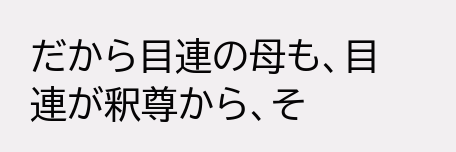だから目連の母も、目連が釈尊から、そ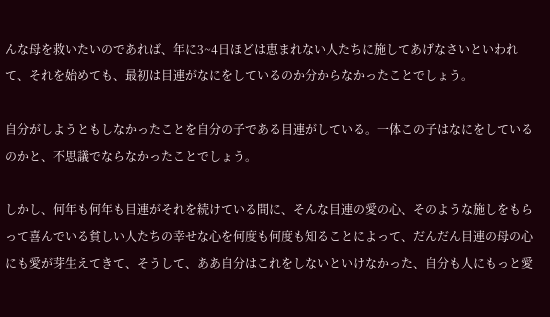んな母を救いたいのであれば、年に3~4日ほどは恵まれない人たちに施してあげなさいといわれて、それを始めても、最初は目連がなにをしているのか分からなかったことでしょう。

自分がしようともしなかったことを自分の子である目連がしている。一体この子はなにをしているのかと、不思議でならなかったことでしょう。

しかし、何年も何年も目連がそれを続けている間に、そんな目連の愛の心、そのような施しをもらって喜んでいる貧しい人たちの幸せな心を何度も何度も知ることによって、だんだん目連の母の心にも愛が芽生えてきて、そうして、ああ自分はこれをしないといけなかった、自分も人にもっと愛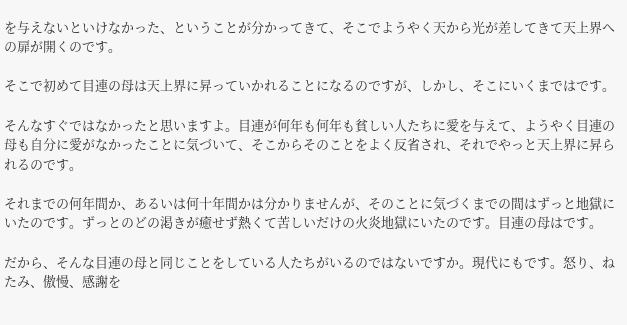を与えないといけなかった、ということが分かってきて、そこでようやく天から光が差してきて天上界への扉が開くのです。

そこで初めて目連の母は天上界に昇っていかれることになるのですが、しかし、そこにいくまではです。

そんなすぐではなかったと思いますよ。目連が何年も何年も貧しい人たちに愛を与えて、ようやく目連の母も自分に愛がなかったことに気づいて、そこからそのことをよく反省され、それでやっと天上界に昇られるのです。

それまでの何年間か、あるいは何十年間かは分かりませんが、そのことに気づくまでの間はずっと地獄にいたのです。ずっとのどの渇きが癒せず熱くて苦しいだけの火炎地獄にいたのです。目連の母はです。

だから、そんな目連の母と同じことをしている人たちがいるのではないですか。現代にもです。怒り、ねたみ、傲慢、感謝を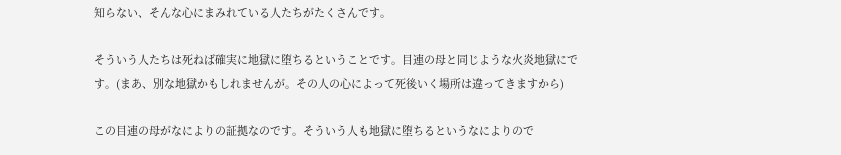知らない、そんな心にまみれている人たちがたくさんです。

そういう人たちは死ねば確実に地獄に堕ちるということです。目連の母と同じような火炎地獄にです。(まあ、別な地獄かもしれませんが。その人の心によって死後いく場所は違ってきますから)

この目連の母がなによりの証拠なのです。そういう人も地獄に堕ちるというなによりので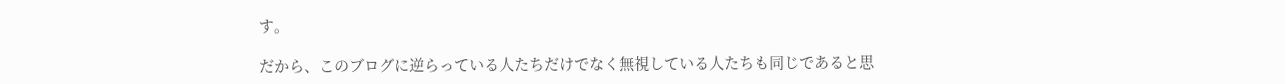す。

だから、このブログに逆らっている人たちだけでなく無視している人たちも同じであると思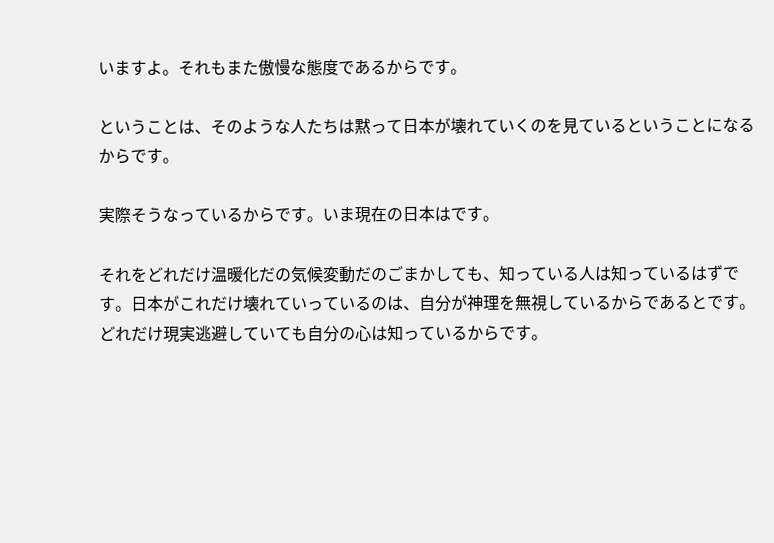いますよ。それもまた傲慢な態度であるからです。

ということは、そのような人たちは黙って日本が壊れていくのを見ているということになるからです。

実際そうなっているからです。いま現在の日本はです。

それをどれだけ温暖化だの気候変動だのごまかしても、知っている人は知っているはずです。日本がこれだけ壊れていっているのは、自分が神理を無視しているからであるとです。どれだけ現実逃避していても自分の心は知っているからです。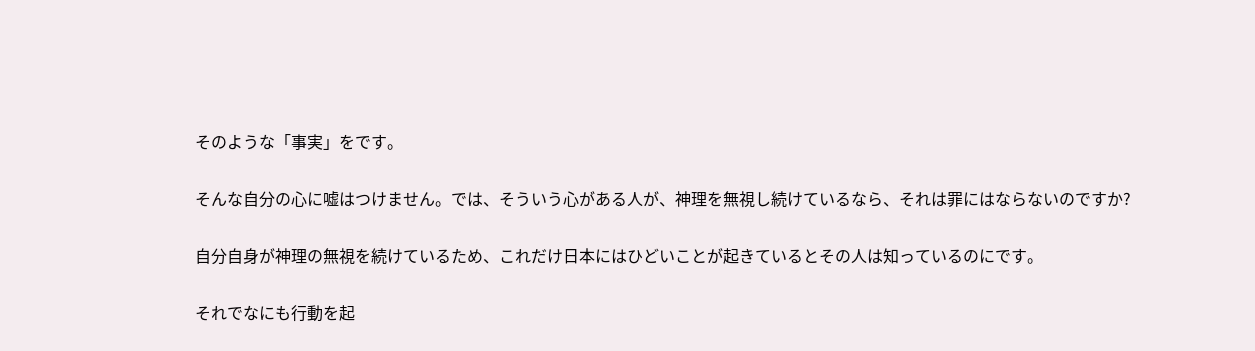そのような「事実」をです。

そんな自分の心に嘘はつけません。では、そういう心がある人が、神理を無視し続けているなら、それは罪にはならないのですか?

自分自身が神理の無視を続けているため、これだけ日本にはひどいことが起きているとその人は知っているのにです。

それでなにも行動を起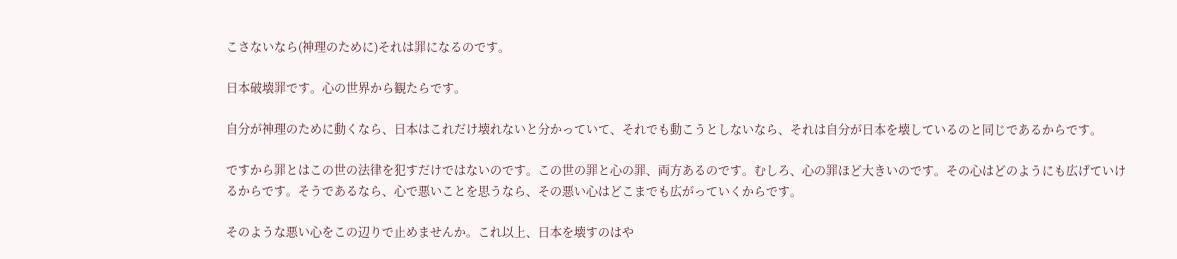こさないなら(神理のために)それは罪になるのです。

日本破壊罪です。心の世界から観たらです。

自分が神理のために動くなら、日本はこれだけ壊れないと分かっていて、それでも動こうとしないなら、それは自分が日本を壊しているのと同じであるからです。

ですから罪とはこの世の法律を犯すだけではないのです。この世の罪と心の罪、両方あるのです。むしろ、心の罪ほど大きいのです。その心はどのようにも広げていけるからです。そうであるなら、心で悪いことを思うなら、その悪い心はどこまでも広がっていくからです。

そのような悪い心をこの辺りで止めませんか。これ以上、日本を壊すのはや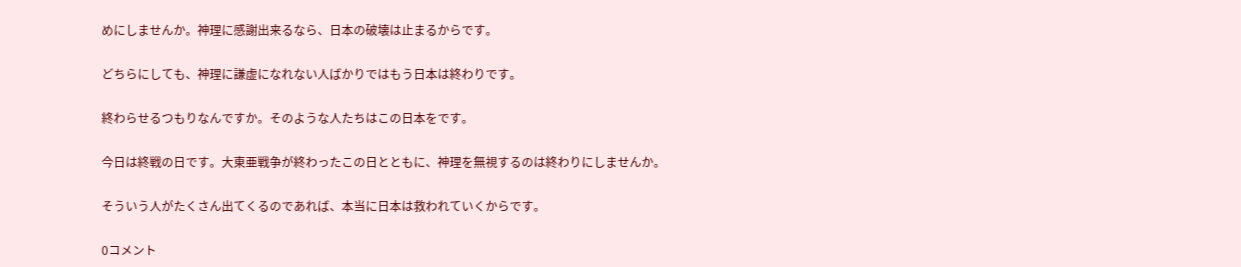めにしませんか。神理に感謝出来るなら、日本の破壊は止まるからです。

どちらにしても、神理に謙虚になれない人ばかりではもう日本は終わりです。

終わらせるつもりなんですか。そのような人たちはこの日本をです。

今日は終戦の日です。大東亜戦争が終わったこの日とともに、神理を無視するのは終わりにしませんか。

そういう人がたくさん出てくるのであれば、本当に日本は救われていくからです。

0コメント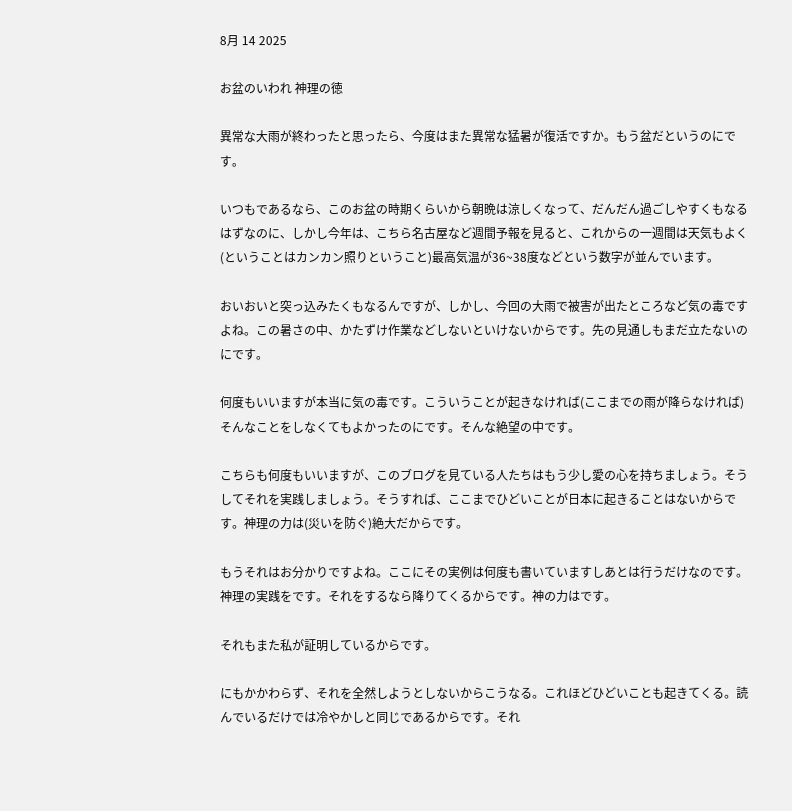8月 14 2025

お盆のいわれ 神理の徳

異常な大雨が終わったと思ったら、今度はまた異常な猛暑が復活ですか。もう盆だというのにです。

いつもであるなら、このお盆の時期くらいから朝晩は涼しくなって、だんだん過ごしやすくもなるはずなのに、しかし今年は、こちら名古屋など週間予報を見ると、これからの一週間は天気もよく(ということはカンカン照りということ)最高気温が36~38度などという数字が並んでいます。

おいおいと突っ込みたくもなるんですが、しかし、今回の大雨で被害が出たところなど気の毒ですよね。この暑さの中、かたずけ作業などしないといけないからです。先の見通しもまだ立たないのにです。

何度もいいますが本当に気の毒です。こういうことが起きなければ(ここまでの雨が降らなければ)そんなことをしなくてもよかったのにです。そんな絶望の中です。

こちらも何度もいいますが、このブログを見ている人たちはもう少し愛の心を持ちましょう。そうしてそれを実践しましょう。そうすれば、ここまでひどいことが日本に起きることはないからです。神理の力は(災いを防ぐ)絶大だからです。

もうそれはお分かりですよね。ここにその実例は何度も書いていますしあとは行うだけなのです。神理の実践をです。それをするなら降りてくるからです。神の力はです。

それもまた私が証明しているからです。

にもかかわらず、それを全然しようとしないからこうなる。これほどひどいことも起きてくる。読んでいるだけでは冷やかしと同じであるからです。それ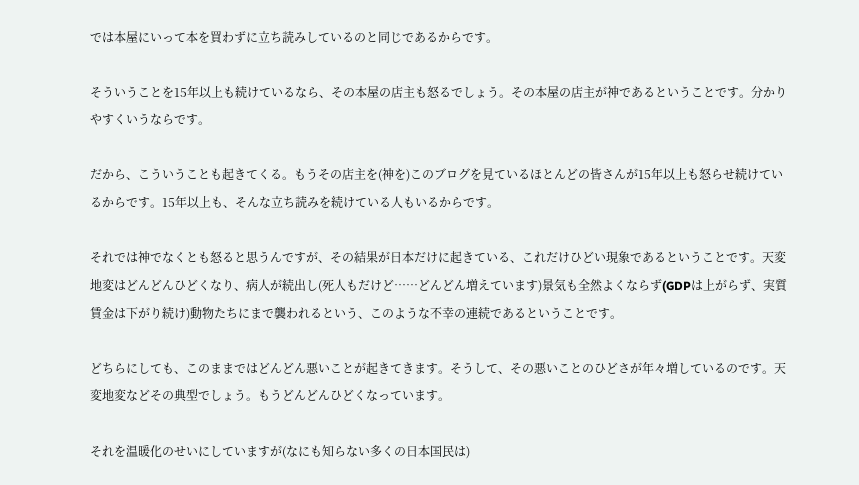では本屋にいって本を買わずに立ち読みしているのと同じであるからです。

そういうことを15年以上も続けているなら、その本屋の店主も怒るでしょう。その本屋の店主が神であるということです。分かりやすくいうならです。

だから、こういうことも起きてくる。もうその店主を(神を)このブログを見ているほとんどの皆さんが15年以上も怒らせ続けているからです。15年以上も、そんな立ち読みを続けている人もいるからです。

それでは神でなくとも怒ると思うんですが、その結果が日本だけに起きている、これだけひどい現象であるということです。天変地変はどんどんひどくなり、病人が続出し(死人もだけど……どんどん増えています)景気も全然よくならず(GDPは上がらず、実質賃金は下がり続け)動物たちにまで襲われるという、このような不幸の連続であるということです。

どちらにしても、このままではどんどん悪いことが起きてきます。そうして、その悪いことのひどさが年々増しているのです。天変地変などその典型でしょう。もうどんどんひどくなっています。

それを温暖化のせいにしていますが(なにも知らない多くの日本国民は)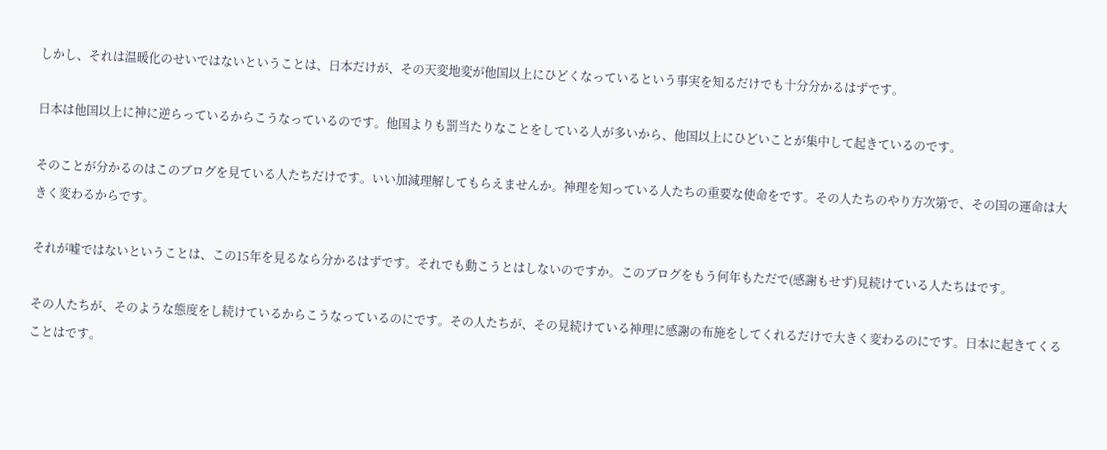しかし、それは温暖化のせいではないということは、日本だけが、その天変地変が他国以上にひどくなっているという事実を知るだけでも十分分かるはずです。

日本は他国以上に神に逆らっているからこうなっているのです。他国よりも罰当たりなことをしている人が多いから、他国以上にひどいことが集中して起きているのです。

そのことが分かるのはこのブログを見ている人たちだけです。いい加減理解してもらえませんか。神理を知っている人たちの重要な使命をです。その人たちのやり方次第で、その国の運命は大きく変わるからです。

それが嘘ではないということは、この15年を見るなら分かるはずです。それでも動こうとはしないのですか。このブログをもう何年もただで(感謝もせず)見続けている人たちはです。

その人たちが、そのような態度をし続けているからこうなっているのにです。その人たちが、その見続けている神理に感謝の布施をしてくれるだけで大きく変わるのにです。日本に起きてくることはです。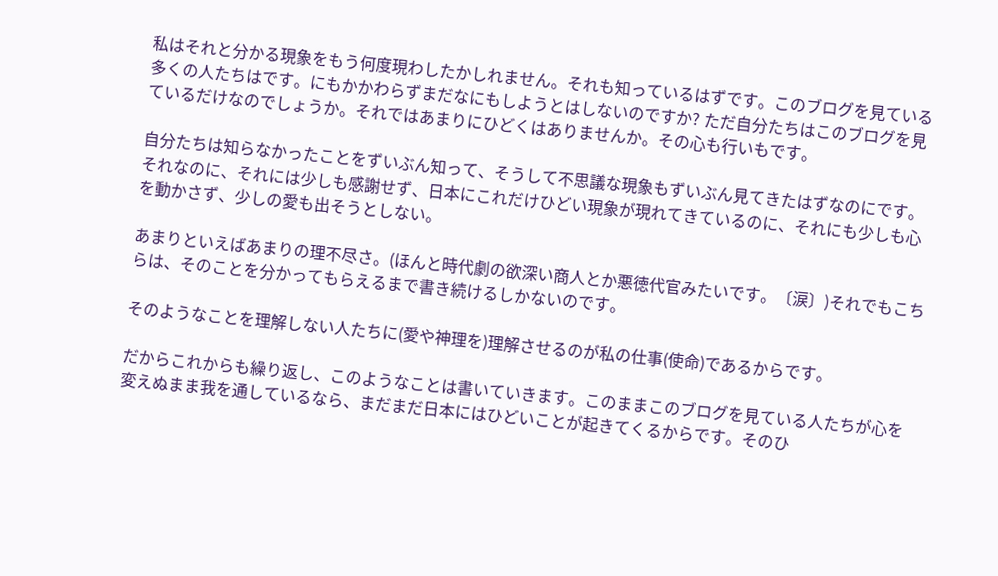私はそれと分かる現象をもう何度現わしたかしれません。それも知っているはずです。このブログを見ている多くの人たちはです。にもかかわらずまだなにもしようとはしないのですか? ただ自分たちはこのブログを見ているだけなのでしょうか。それではあまりにひどくはありませんか。その心も行いもです。

自分たちは知らなかったことをずいぶん知って、そうして不思議な現象もずいぶん見てきたはずなのにです。それなのに、それには少しも感謝せず、日本にこれだけひどい現象が現れてきているのに、それにも少しも心を動かさず、少しの愛も出そうとしない。

あまりといえばあまりの理不尽さ。(ほんと時代劇の欲深い商人とか悪徳代官みたいです。〔涙〕)それでもこちらは、そのことを分かってもらえるまで書き続けるしかないのです。

そのようなことを理解しない人たちに(愛や神理を)理解させるのが私の仕事(使命)であるからです。

だからこれからも繰り返し、このようなことは書いていきます。このままこのブログを見ている人たちが心を変えぬまま我を通しているなら、まだまだ日本にはひどいことが起きてくるからです。そのひ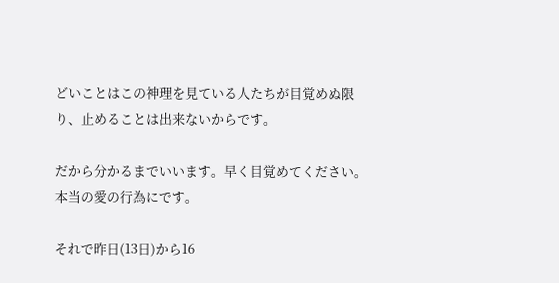どいことはこの神理を見ている人たちが目覚めぬ限り、止めることは出来ないからです。

だから分かるまでいいます。早く目覚めてください。本当の愛の行為にです。

それで昨日(13日)から16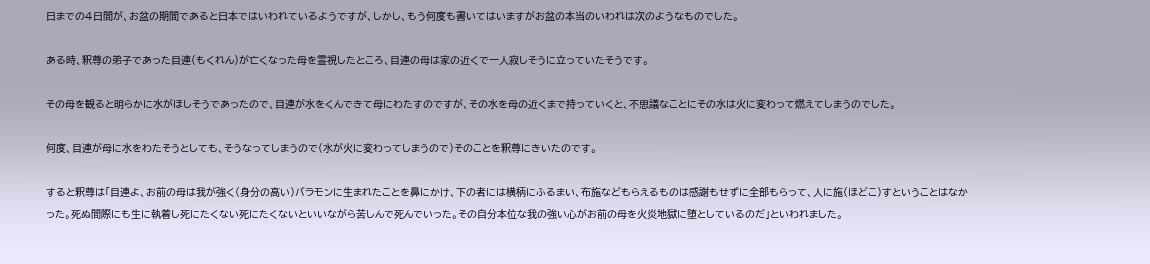日までの4日間が、お盆の期間であると日本ではいわれているようですが、しかし、もう何度も書いてはいますがお盆の本当のいわれは次のようなものでした。

ある時、釈尊の弟子であった目連(もくれん)が亡くなった母を霊視したところ、目連の母は家の近くで一人寂しそうに立っていたそうです。

その母を観ると明らかに水がほしそうであったので、目連が水をくんできて母にわたすのですが、その水を母の近くまで持っていくと、不思議なことにその水は火に変わって燃えてしまうのでした。

何度、目連が母に水をわたそうとしても、そうなってしまうので(水が火に変わってしまうので)そのことを釈尊にきいたのです。

すると釈尊は「目連よ、お前の母は我が強く(身分の高い)バラモンに生まれたことを鼻にかけ、下の者には横柄にふるまい、布施などもらえるものは感謝もせずに全部もらって、人に施(ほどこ)すということはなかった。死ぬ間際にも生に執着し死にたくない死にたくないといいながら苦しんで死んでいった。その自分本位な我の強い心がお前の母を火炎地獄に堕としているのだ」といわれました。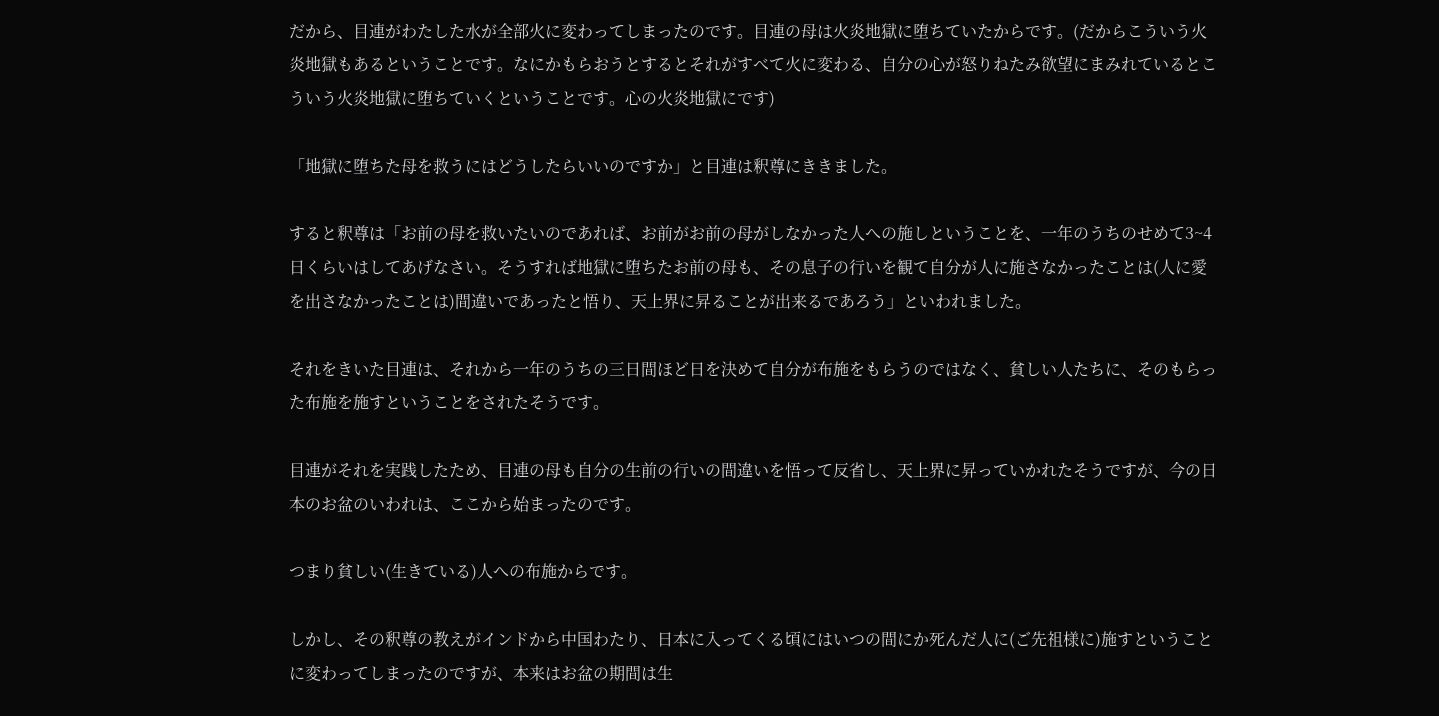だから、目連がわたした水が全部火に変わってしまったのです。目連の母は火炎地獄に堕ちていたからです。(だからこういう火炎地獄もあるということです。なにかもらおうとするとそれがすべて火に変わる、自分の心が怒りねたみ欲望にまみれているとこういう火炎地獄に堕ちていくということです。心の火炎地獄にです)

「地獄に堕ちた母を救うにはどうしたらいいのですか」と目連は釈尊にききました。

すると釈尊は「お前の母を救いたいのであれば、お前がお前の母がしなかった人への施しということを、一年のうちのせめて3~4日くらいはしてあげなさい。そうすれば地獄に堕ちたお前の母も、その息子の行いを観て自分が人に施さなかったことは(人に愛を出さなかったことは)間違いであったと悟り、天上界に昇ることが出来るであろう」といわれました。

それをきいた目連は、それから一年のうちの三日間ほど日を決めて自分が布施をもらうのではなく、貧しい人たちに、そのもらった布施を施すということをされたそうです。

目連がそれを実践したため、目連の母も自分の生前の行いの間違いを悟って反省し、天上界に昇っていかれたそうですが、今の日本のお盆のいわれは、ここから始まったのです。

つまり貧しい(生きている)人への布施からです。

しかし、その釈尊の教えがインドから中国わたり、日本に入ってくる頃にはいつの間にか死んだ人に(ご先祖様に)施すということに変わってしまったのですが、本来はお盆の期間は生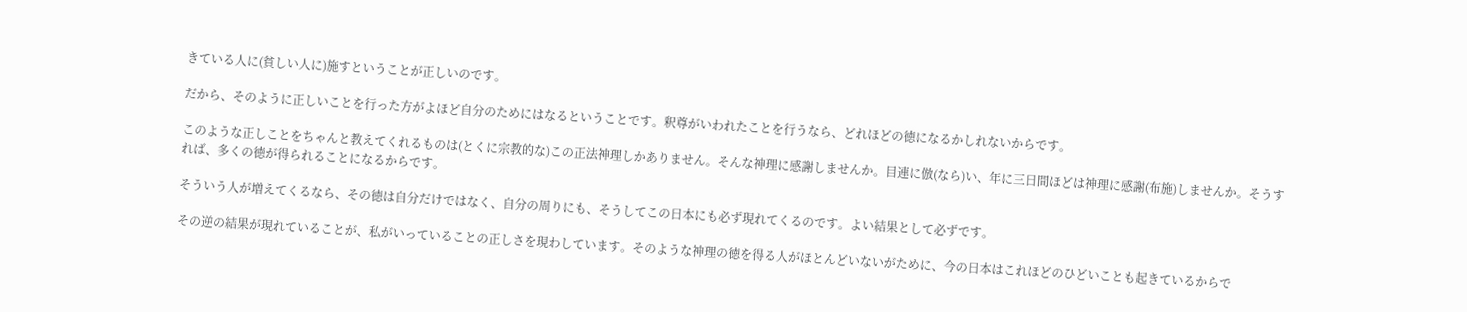きている人に(貧しい人に)施すということが正しいのです。

だから、そのように正しいことを行った方がよほど自分のためにはなるということです。釈尊がいわれたことを行うなら、どれほどの徳になるかしれないからです。

このような正しことをちゃんと教えてくれるものは(とくに宗教的な)この正法神理しかありません。そんな神理に感謝しませんか。目連に倣(なら)い、年に三日間ほどは神理に感謝(布施)しませんか。そうすれば、多くの徳が得られることになるからです。

そういう人が増えてくるなら、その徳は自分だけではなく、自分の周りにも、そうしてこの日本にも必ず現れてくるのです。よい結果として必ずです。

その逆の結果が現れていることが、私がいっていることの正しさを現わしています。そのような神理の徳を得る人がほとんどいないがために、今の日本はこれほどのひどいことも起きているからで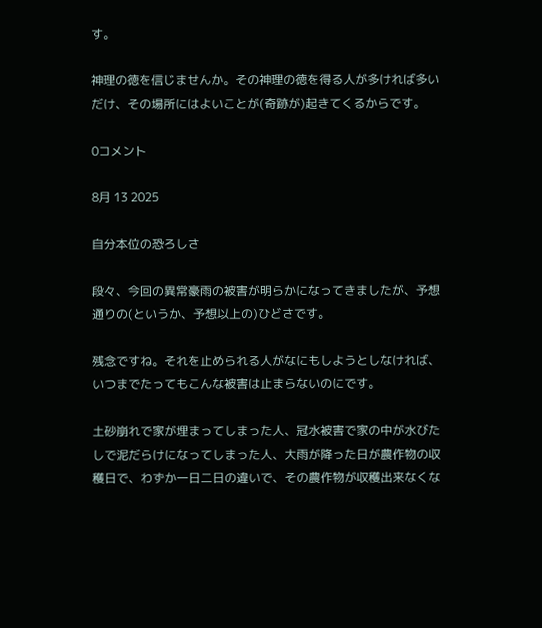す。

神理の徳を信じませんか。その神理の徳を得る人が多ければ多いだけ、その場所にはよいことが(奇跡が)起きてくるからです。

0コメント

8月 13 2025

自分本位の恐ろしさ

段々、今回の異常豪雨の被害が明らかになってきましたが、予想通りの(というか、予想以上の)ひどさです。

残念ですね。それを止められる人がなにもしようとしなければ、いつまでたってもこんな被害は止まらないのにです。

土砂崩れで家が埋まってしまった人、冠水被害で家の中が水びたしで泥だらけになってしまった人、大雨が降った日が農作物の収穫日で、わずか一日二日の違いで、その農作物が収穫出来なくな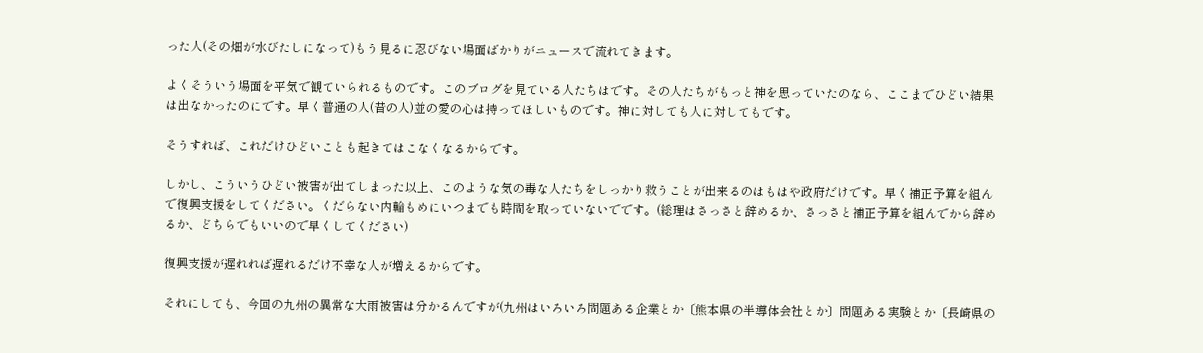った人(その畑が水びたしになって)もう見るに忍びない場面ばかりがニュースで流れてきます。

よくそういう場面を平気で観ていられるものです。このブログを見ている人たちはです。その人たちがもっと神を思っていたのなら、ここまでひどい結果は出なかったのにです。早く普通の人(昔の人)並の愛の心は持ってほしいものです。神に対しても人に対してもです。

そうすれば、これだけひどいことも起きてはこなくなるからです。

しかし、こういうひどい被害が出てしまった以上、このような気の毒な人たちをしっかり救うことが出来るのはもはや政府だけです。早く補正予算を組んで復興支援をしてください。くだらない内輪もめにいつまでも時間を取っていないでです。(総理はさっさと辞めるか、さっさと補正予算を組んでから辞めるか、どちらでもいいので早くしてください)

復興支援が遅れれば遅れるだけ不幸な人が増えるからです。

それにしても、今回の九州の異常な大雨被害は分かるんですが(九州はいろいろ問題ある企業とか〔熊本県の半導体会社とか〕問題ある実験とか〔長崎県の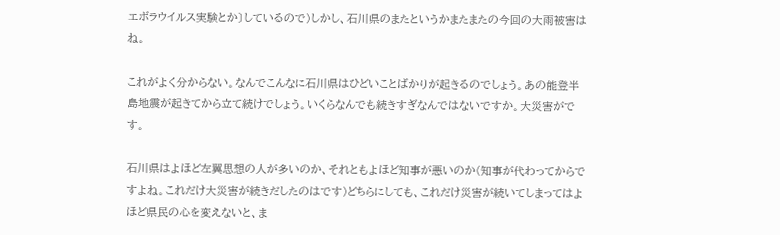エボラウイルス実験とか〕しているので)しかし、石川県のまたというかまたまたの今回の大雨被害はね。

これがよく分からない。なんでこんなに石川県はひどいことばかりが起きるのでしょう。あの能登半島地震が起きてから立て続けでしょう。いくらなんでも続きすぎなんではないですか。大災害がです。

石川県はよほど左翼思想の人が多いのか、それともよほど知事が悪いのか(知事が代わってからですよね。これだけ大災害が続きだしたのはです)どちらにしても、これだけ災害が続いてしまってはよほど県民の心を変えないと、ま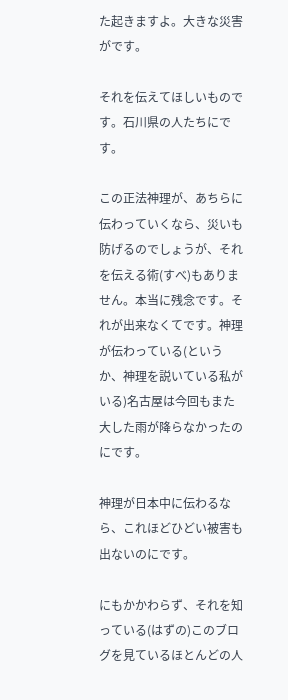た起きますよ。大きな災害がです。

それを伝えてほしいものです。石川県の人たちにです。

この正法神理が、あちらに伝わっていくなら、災いも防げるのでしょうが、それを伝える術(すべ)もありません。本当に残念です。それが出来なくてです。神理が伝わっている(というか、神理を説いている私がいる)名古屋は今回もまた大した雨が降らなかったのにです。

神理が日本中に伝わるなら、これほどひどい被害も出ないのにです。

にもかかわらず、それを知っている(はずの)このブログを見ているほとんどの人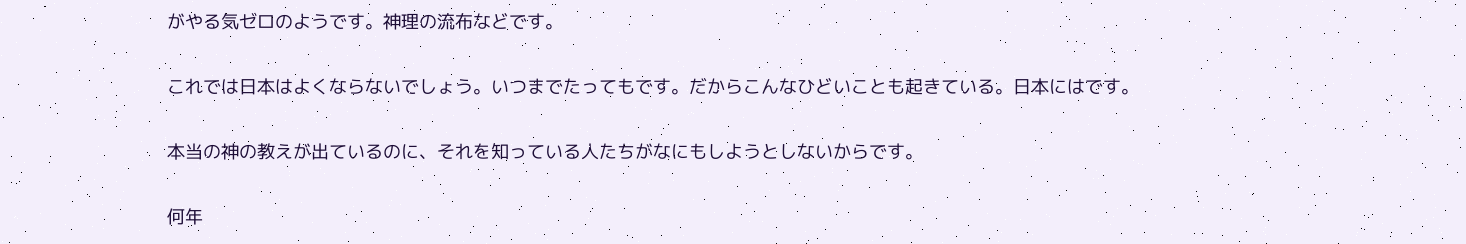がやる気ゼロのようです。神理の流布などです。

これでは日本はよくならないでしょう。いつまでたってもです。だからこんなひどいことも起きている。日本にはです。

本当の神の教えが出ているのに、それを知っている人たちがなにもしようとしないからです。

何年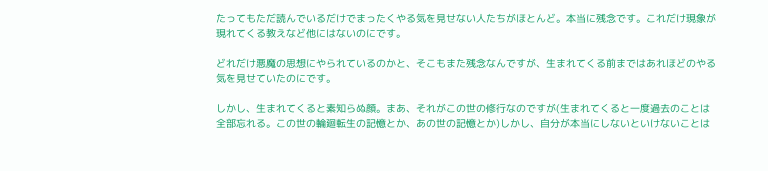たってもただ読んでいるだけでまったくやる気を見せない人たちがほとんど。本当に残念です。これだけ現象が現れてくる教えなど他にはないのにです。

どれだけ悪魔の思想にやられているのかと、そこもまた残念なんですが、生まれてくる前まではあれほどのやる気を見せていたのにです。

しかし、生まれてくると素知らぬ顔。まあ、それがこの世の修行なのですが(生まれてくると一度過去のことは全部忘れる。この世の輪廻転生の記憶とか、あの世の記憶とか)しかし、自分が本当にしないといけないことは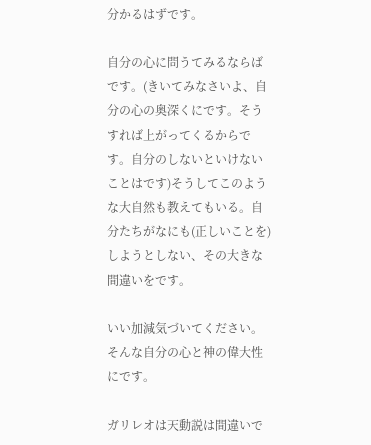分かるはずです。

自分の心に問うてみるならばです。(きいてみなさいよ、自分の心の奥深くにです。そうすれば上がってくるからです。自分のしないといけないことはです)そうしてこのような大自然も教えてもいる。自分たちがなにも(正しいことを)しようとしない、その大きな間違いをです。

いい加減気づいてください。そんな自分の心と神の偉大性にです。

ガリレオは天動説は間違いで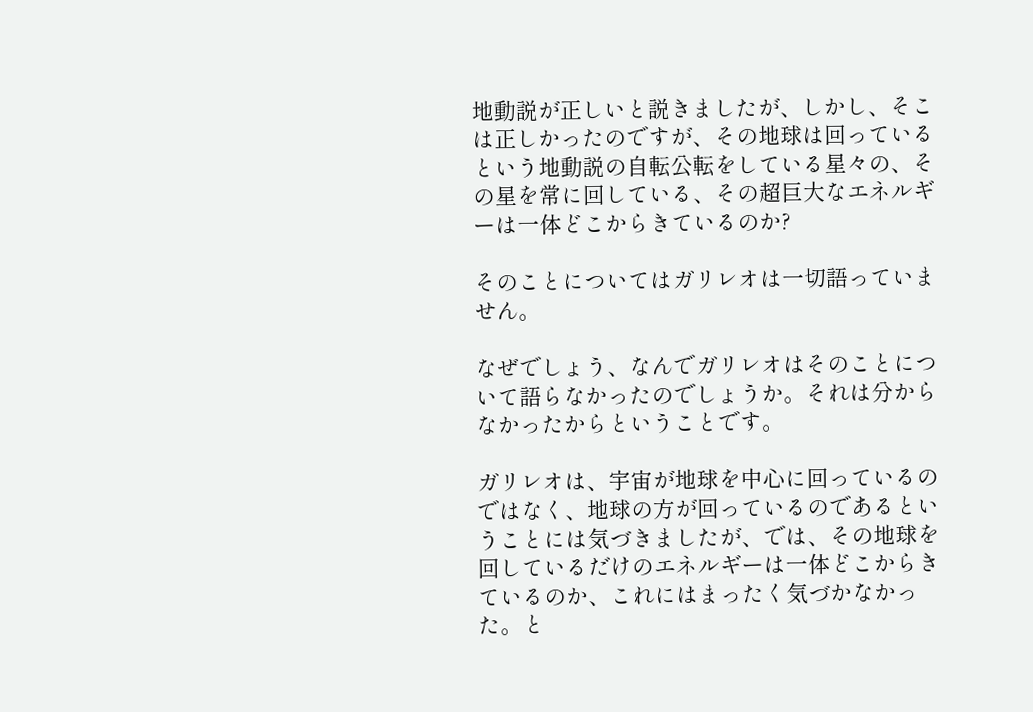地動説が正しいと説きましたが、しかし、そこは正しかったのですが、その地球は回っているという地動説の自転公転をしている星々の、その星を常に回している、その超巨大なエネルギーは一体どこからきているのか?

そのことについてはガリレオは一切語っていません。

なぜでしょう、なんでガリレオはそのことについて語らなかったのでしょうか。それは分からなかったからということです。

ガリレオは、宇宙が地球を中心に回っているのではなく、地球の方が回っているのであるということには気づきましたが、では、その地球を回しているだけのエネルギーは一体どこからきているのか、これにはまったく気づかなかった。と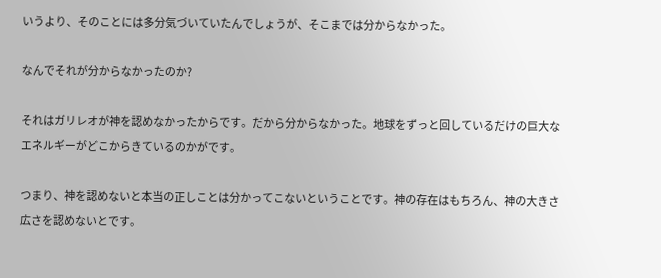いうより、そのことには多分気づいていたんでしょうが、そこまでは分からなかった。

なんでそれが分からなかったのか?

それはガリレオが神を認めなかったからです。だから分からなかった。地球をずっと回しているだけの巨大なエネルギーがどこからきているのかがです。

つまり、神を認めないと本当の正しことは分かってこないということです。神の存在はもちろん、神の大きさ広さを認めないとです。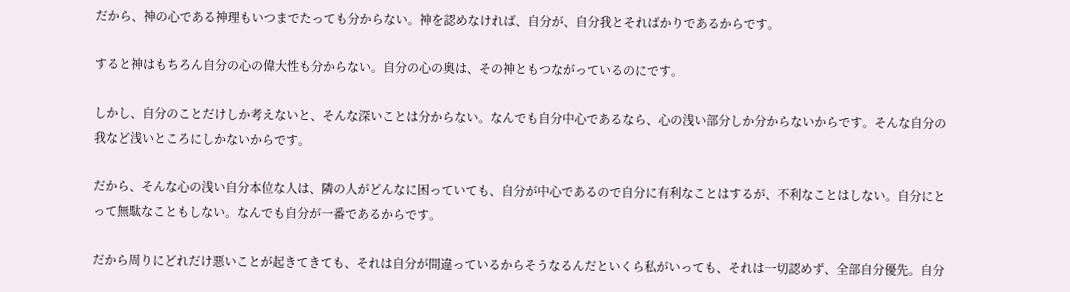だから、神の心である神理もいつまでたっても分からない。神を認めなければ、自分が、自分我とそればかりであるからです。

すると神はもちろん自分の心の偉大性も分からない。自分の心の奥は、その神ともつながっているのにです。

しかし、自分のことだけしか考えないと、そんな深いことは分からない。なんでも自分中心であるなら、心の浅い部分しか分からないからです。そんな自分の我など浅いところにしかないからです。

だから、そんな心の浅い自分本位な人は、隣の人がどんなに困っていても、自分が中心であるので自分に有利なことはするが、不利なことはしない。自分にとって無駄なこともしない。なんでも自分が一番であるからです。

だから周りにどれだけ悪いことが起きてきても、それは自分が間違っているからそうなるんだといくら私がいっても、それは一切認めず、全部自分優先。自分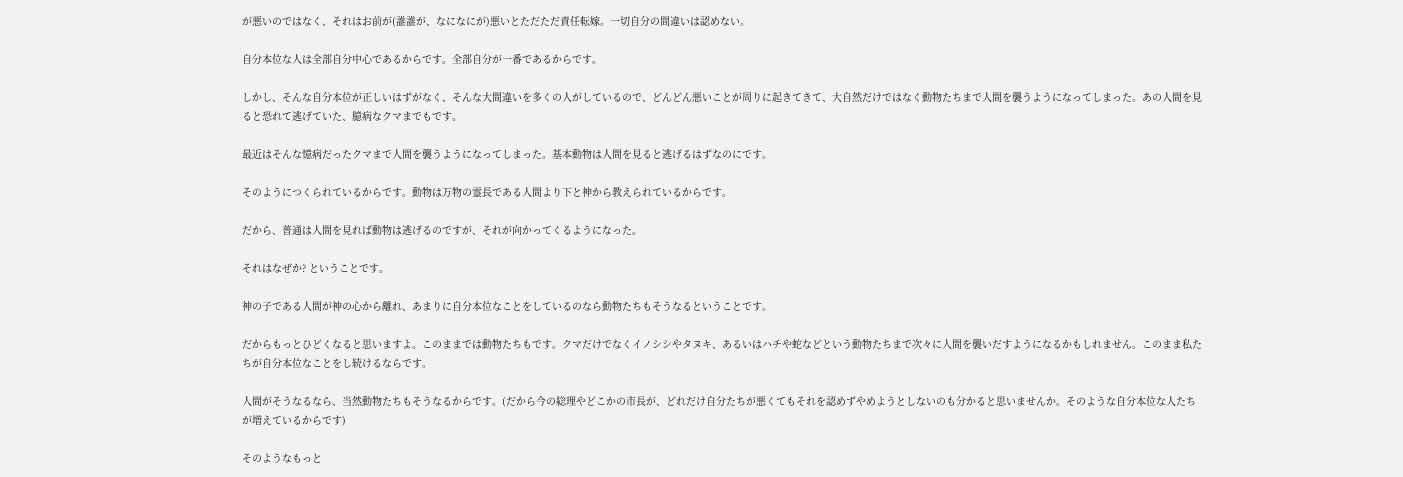が悪いのではなく、それはお前が(誰誰が、なになにが)悪いとただただ責任転嫁。一切自分の間違いは認めない。

自分本位な人は全部自分中心であるからです。全部自分が一番であるからです。

しかし、そんな自分本位が正しいはずがなく、そんな大間違いを多くの人がしているので、どんどん悪いことが周りに起きてきて、大自然だけではなく動物たちまで人間を襲うようになってしまった。あの人間を見ると恐れて逃げていた、臆病なクマまでもです。

最近はそんな憶病だったクマまで人間を襲うようになってしまった。基本動物は人間を見ると逃げるはずなのにです。

そのようにつくられているからです。動物は万物の霊長である人間より下と神から教えられているからです。

だから、普通は人間を見れば動物は逃げるのですが、それが向かってくるようになった。

それはなぜか? ということです。

神の子である人間が神の心から離れ、あまりに自分本位なことをしているのなら動物たちもそうなるということです。

だからもっとひどくなると思いますよ。このままでは動物たちもです。クマだけでなくイノシシやタヌキ、あるいはハチや蛇などという動物たちまで次々に人間を襲いだすようになるかもしれません。このまま私たちが自分本位なことをし続けるならです。

人間がそうなるなら、当然動物たちもそうなるからです。(だから今の総理やどこかの市長が、どれだけ自分たちが悪くてもそれを認めずやめようとしないのも分かると思いませんか。そのような自分本位な人たちが増えているからです)

そのようなもっと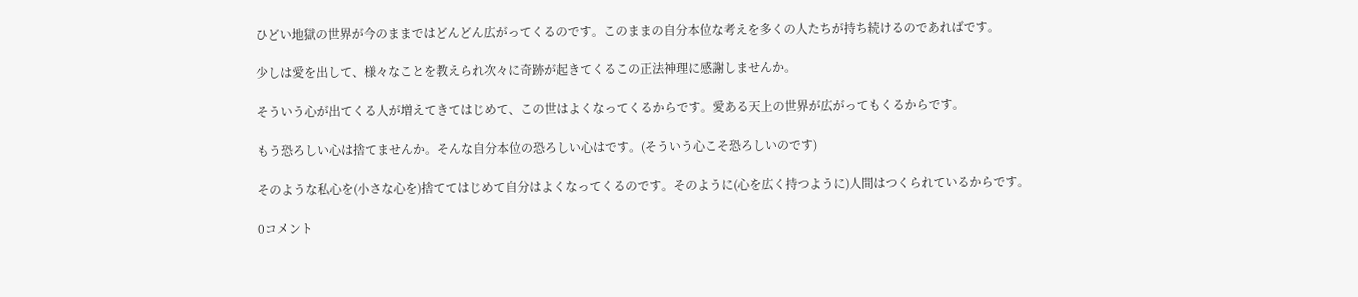ひどい地獄の世界が今のままではどんどん広がってくるのです。このままの自分本位な考えを多くの人たちが持ち続けるのであればです。

少しは愛を出して、様々なことを教えられ次々に奇跡が起きてくるこの正法神理に感謝しませんか。

そういう心が出てくる人が増えてきてはじめて、この世はよくなってくるからです。愛ある天上の世界が広がってもくるからです。

もう恐ろしい心は捨てませんか。そんな自分本位の恐ろしい心はです。(そういう心こそ恐ろしいのです)

そのような私心を(小さな心を)捨ててはじめて自分はよくなってくるのです。そのように(心を広く持つように)人間はつくられているからです。

0コメント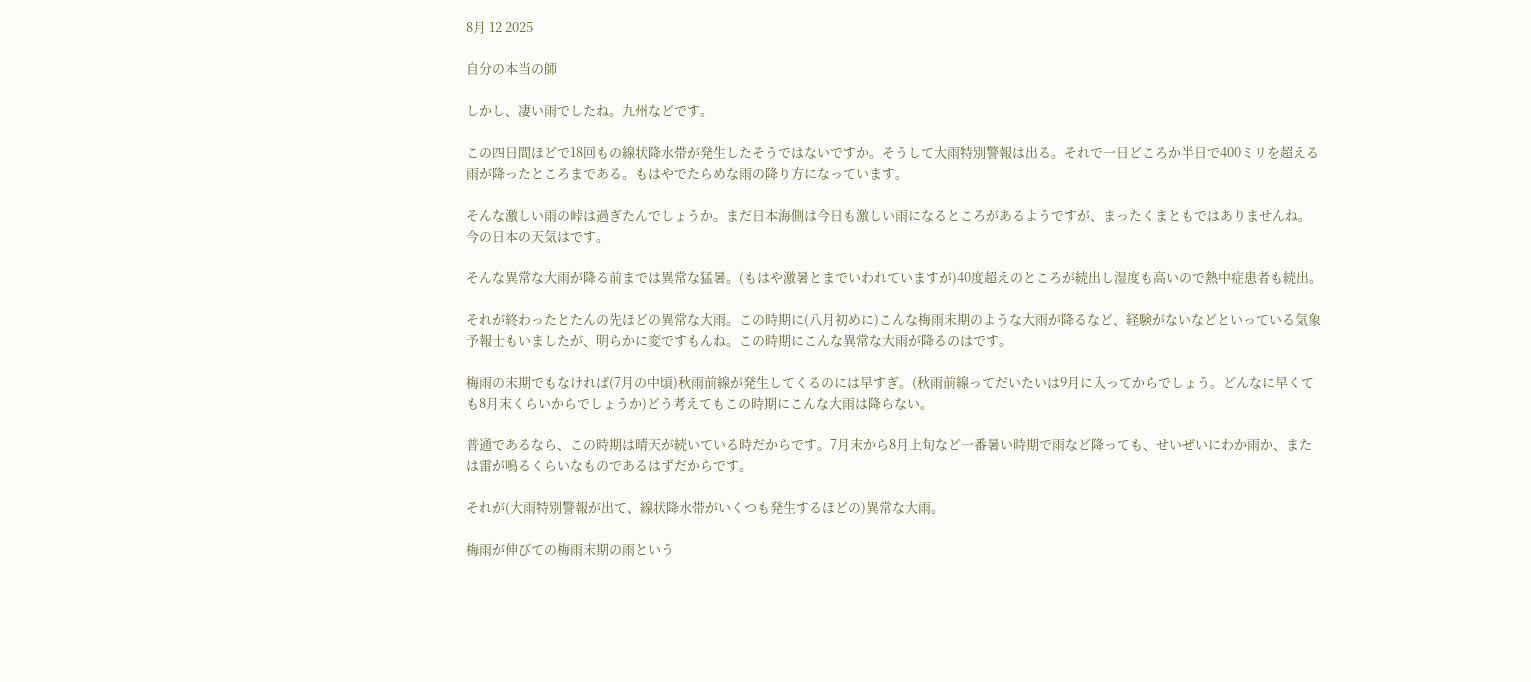8月 12 2025

自分の本当の師

しかし、凄い雨でしたね。九州などです。

この四日間ほどで18回もの線状降水帯が発生したそうではないですか。そうして大雨特別警報は出る。それで一日どころか半日で400ミリを超える雨が降ったところまである。もはやでたらめな雨の降り方になっています。

そんな激しい雨の峠は過ぎたんでしょうか。まだ日本海側は今日も激しい雨になるところがあるようですが、まったくまともではありませんね。今の日本の天気はです。

そんな異常な大雨が降る前までは異常な猛暑。(もはや激暑とまでいわれていますが)40度超えのところが続出し湿度も高いので熱中症患者も続出。

それが終わったとたんの先ほどの異常な大雨。この時期に(八月初めに)こんな梅雨末期のような大雨が降るなど、経験がないなどといっている気象予報士もいましたが、明らかに変ですもんね。この時期にこんな異常な大雨が降るのはです。

梅雨の末期でもなければ(7月の中頃)秋雨前線が発生してくるのには早すぎ。(秋雨前線ってだいたいは9月に入ってからでしょう。どんなに早くても8月末くらいからでしょうか)どう考えてもこの時期にこんな大雨は降らない。

普通であるなら、この時期は晴天が続いている時だからです。7月末から8月上旬など一番暑い時期で雨など降っても、せいぜいにわか雨か、または雷が鳴るくらいなものであるはずだからです。

それが(大雨特別警報が出て、線状降水帯がいくつも発生するほどの)異常な大雨。

梅雨が伸びての梅雨末期の雨という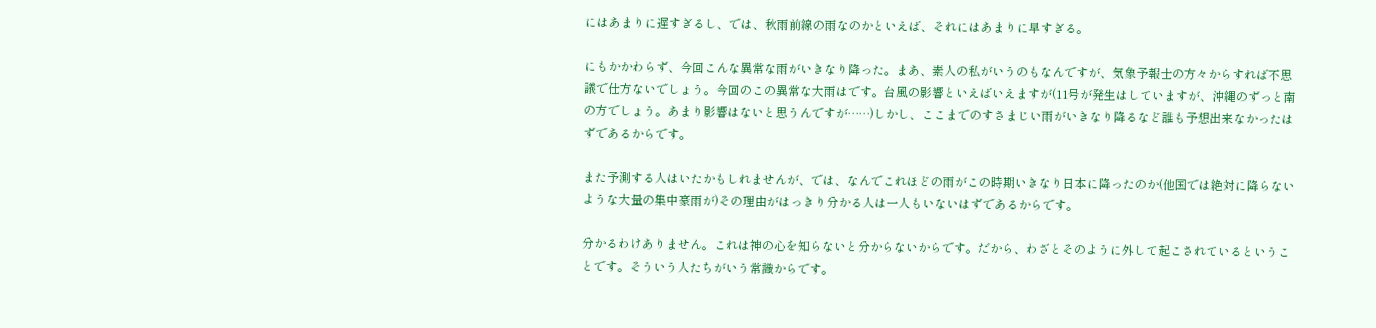にはあまりに遅すぎるし、では、秋雨前線の雨なのかといえば、それにはあまりに早すぎる。

にもかかわらず、今回こんな異常な雨がいきなり降った。まあ、素人の私がいうのもなんですが、気象予報士の方々からすれば不思議で仕方ないでしょう。今回のこの異常な大雨はです。台風の影響といえばいえますが(11号が発生はしていますが、沖縄のずっと南の方でしょう。あまり影響はないと思うんですが……)しかし、ここまでのすさまじい雨がいきなり降るなど誰も予想出来なかったはずであるからです。

また予測する人はいたかもしれませんが、では、なんでこれほどの雨がこの時期いきなり日本に降ったのか(他国では絶対に降らないような大量の集中豪雨が)その理由がはっきり分かる人は一人もいないはずであるからです。

分かるわけありません。これは神の心を知らないと分からないからです。だから、わざとそのように外して起こされているということです。そういう人たちがいう常識からです。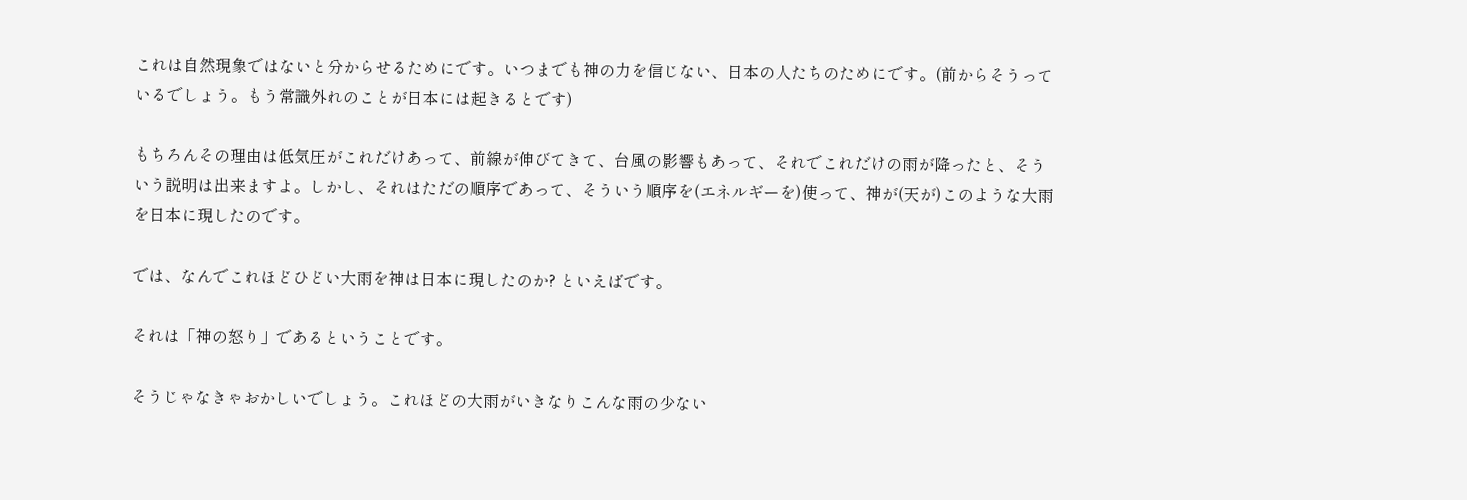これは自然現象ではないと分からせるためにです。いつまでも神の力を信じない、日本の人たちのためにです。(前からそうっているでしょう。もう常識外れのことが日本には起きるとです)

もちろんその理由は低気圧がこれだけあって、前線が伸びてきて、台風の影響もあって、それでこれだけの雨が降ったと、そういう説明は出来ますよ。しかし、それはただの順序であって、そういう順序を(エネルギーを)使って、神が(天が)このような大雨を日本に現したのです。

では、なんでこれほどひどい大雨を神は日本に現したのか? といえばです。

それは「神の怒り」であるということです。

そうじゃなきゃおかしいでしょう。これほどの大雨がいきなりこんな雨の少ない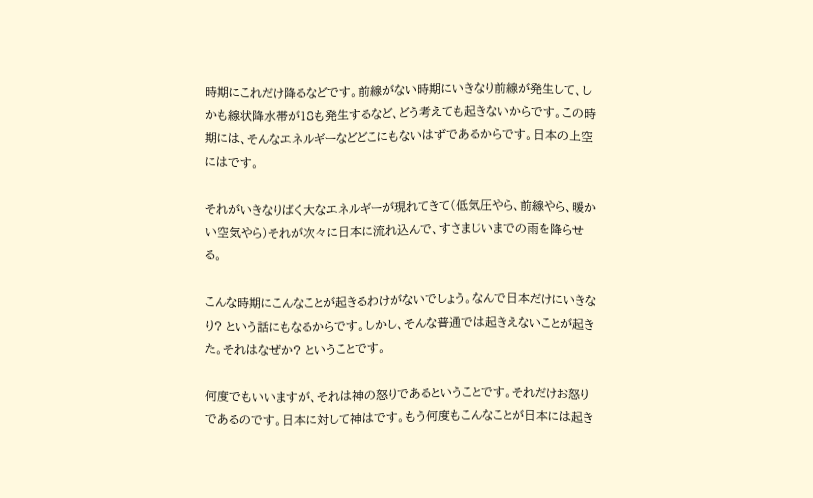時期にこれだけ降るなどです。前線がない時期にいきなり前線が発生して、しかも線状降水帯が18も発生するなど、どう考えても起きないからです。この時期には、そんなエネルギーなどどこにもないはずであるからです。日本の上空にはです。

それがいきなりばく大なエネルギーが現れてきて(低気圧やら、前線やら、暖かい空気やら)それが次々に日本に流れ込んで、すさまじいまでの雨を降らせる。

こんな時期にこんなことが起きるわけがないでしょう。なんで日本だけにいきなり? という話にもなるからです。しかし、そんな普通では起きえないことが起きた。それはなぜか? ということです。

何度でもいいますが、それは神の怒りであるということです。それだけお怒りであるのです。日本に対して神はです。もう何度もこんなことが日本には起き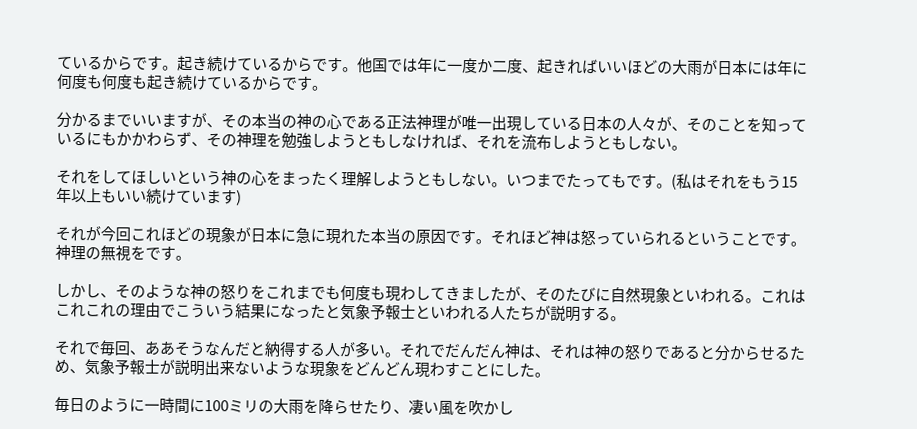ているからです。起き続けているからです。他国では年に一度か二度、起きればいいほどの大雨が日本には年に何度も何度も起き続けているからです。

分かるまでいいますが、その本当の神の心である正法神理が唯一出現している日本の人々が、そのことを知っているにもかかわらず、その神理を勉強しようともしなければ、それを流布しようともしない。

それをしてほしいという神の心をまったく理解しようともしない。いつまでたってもです。(私はそれをもう15年以上もいい続けています)

それが今回これほどの現象が日本に急に現れた本当の原因です。それほど神は怒っていられるということです。神理の無視をです。

しかし、そのような神の怒りをこれまでも何度も現わしてきましたが、そのたびに自然現象といわれる。これはこれこれの理由でこういう結果になったと気象予報士といわれる人たちが説明する。

それで毎回、ああそうなんだと納得する人が多い。それでだんだん神は、それは神の怒りであると分からせるため、気象予報士が説明出来ないような現象をどんどん現わすことにした。

毎日のように一時間に100ミリの大雨を降らせたり、凄い風を吹かし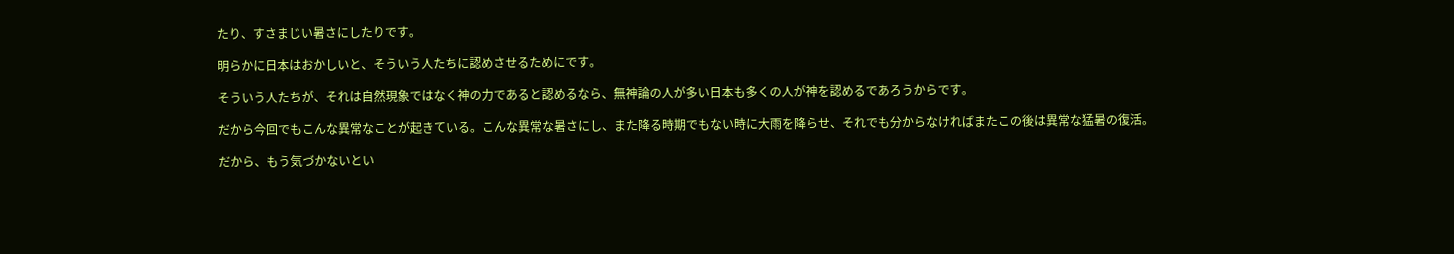たり、すさまじい暑さにしたりです。

明らかに日本はおかしいと、そういう人たちに認めさせるためにです。

そういう人たちが、それは自然現象ではなく神の力であると認めるなら、無神論の人が多い日本も多くの人が神を認めるであろうからです。

だから今回でもこんな異常なことが起きている。こんな異常な暑さにし、また降る時期でもない時に大雨を降らせ、それでも分からなければまたこの後は異常な猛暑の復活。

だから、もう気づかないとい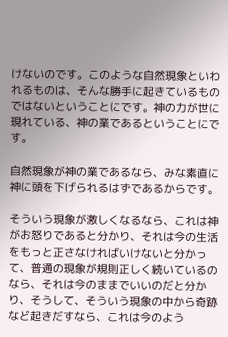けないのです。このような自然現象といわれるものは、そんな勝手に起きているものではないということにです。神の力が世に現れている、神の業であるということにです。

自然現象が神の業であるなら、みな素直に神に頭を下げられるはずであるからです。

そういう現象が激しくなるなら、これは神がお怒りであると分かり、それは今の生活をもっと正さなければいけないと分かって、普通の現象が規則正しく続いているのなら、それは今のままでいいのだと分かり、そうして、そういう現象の中から奇跡など起きだすなら、これは今のよう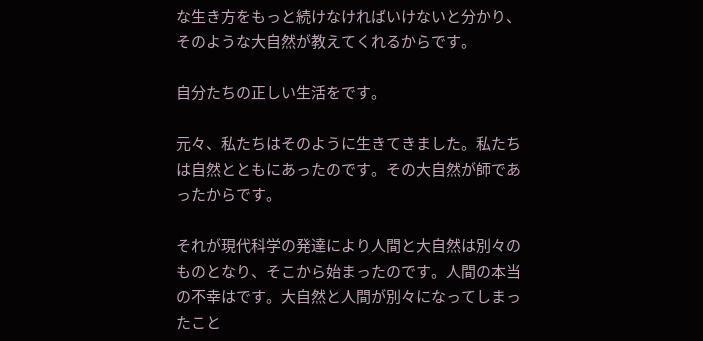な生き方をもっと続けなければいけないと分かり、そのような大自然が教えてくれるからです。

自分たちの正しい生活をです。

元々、私たちはそのように生きてきました。私たちは自然とともにあったのです。その大自然が師であったからです。

それが現代科学の発達により人間と大自然は別々のものとなり、そこから始まったのです。人間の本当の不幸はです。大自然と人間が別々になってしまったこと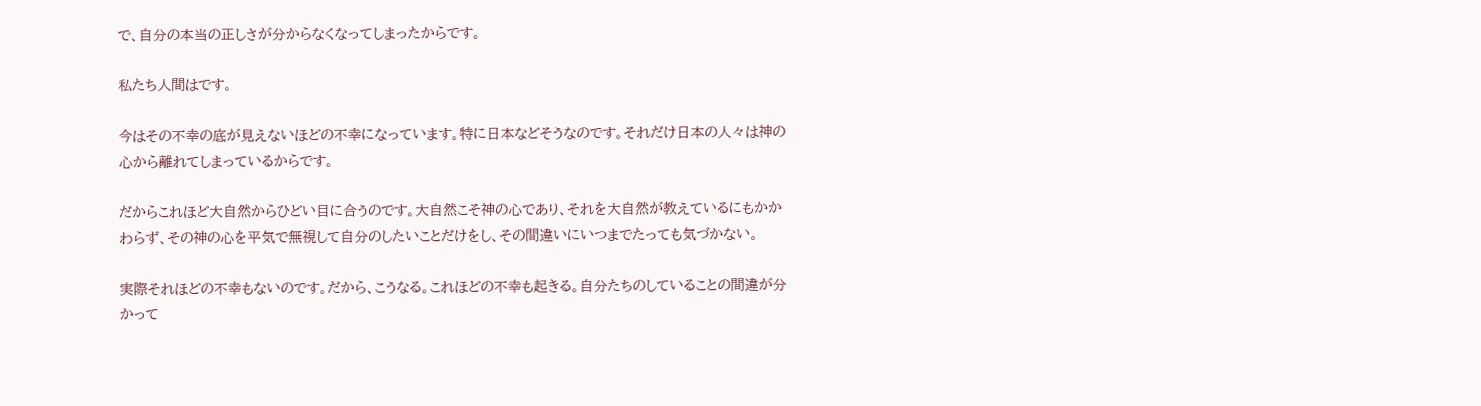で、自分の本当の正しさが分からなくなってしまったからです。

私たち人間はです。

今はその不幸の底が見えないほどの不幸になっています。特に日本などそうなのです。それだけ日本の人々は神の心から離れてしまっているからです。

だからこれほど大自然からひどい目に合うのです。大自然こそ神の心であり、それを大自然が教えているにもかかわらず、その神の心を平気で無視して自分のしたいことだけをし、その間違いにいつまでたっても気づかない。

実際それほどの不幸もないのです。だから、こうなる。これほどの不幸も起きる。自分たちのしていることの間違が分かって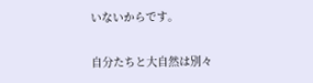いないからです。

自分たちと大自然は別々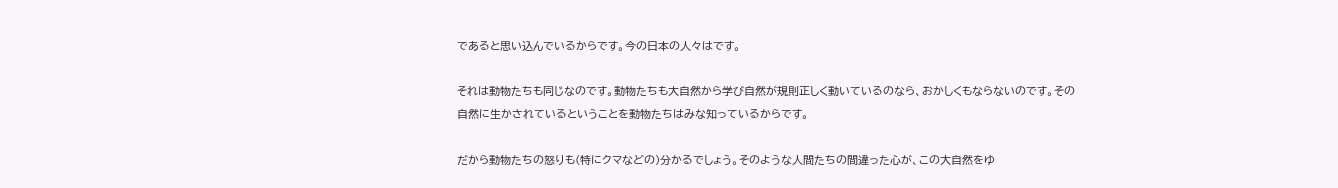であると思い込んでいるからです。今の日本の人々はです。

それは動物たちも同じなのです。動物たちも大自然から学び自然が規則正しく動いているのなら、おかしくもならないのです。その自然に生かされているということを動物たちはみな知っているからです。

だから動物たちの怒りも(特にクマなどの)分かるでしょう。そのような人間たちの間違った心が、この大自然をゆ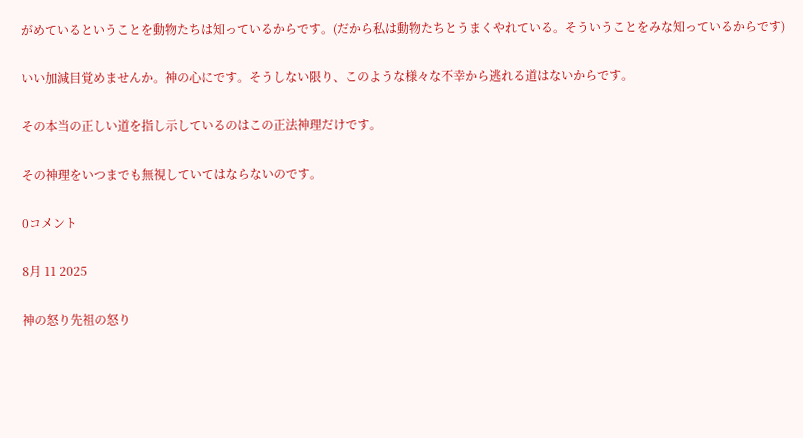がめているということを動物たちは知っているからです。(だから私は動物たちとうまくやれている。そういうことをみな知っているからです)

いい加減目覚めませんか。神の心にです。そうしない限り、このような様々な不幸から逃れる道はないからです。

その本当の正しい道を指し示しているのはこの正法神理だけです。

その神理をいつまでも無視していてはならないのです。

0コメント

8月 11 2025

神の怒り先祖の怒り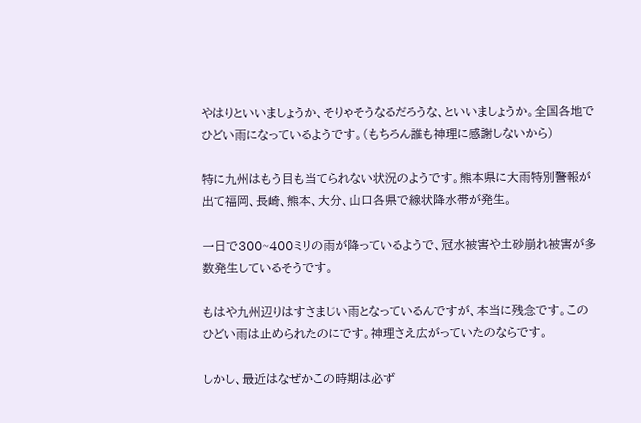やはりといいましょうか、そりゃそうなるだろうな、といいましょうか。全国各地でひどい雨になっているようです。(もちろん誰も神理に感謝しないから)

特に九州はもう目も当てられない状況のようです。熊本県に大雨特別警報が出て福岡、長崎、熊本、大分、山口各県で線状降水帯が発生。

一日で300~400ミリの雨が降っているようで、冠水被害や土砂崩れ被害が多数発生しているそうです。

もはや九州辺りはすさまじい雨となっているんですが、本当に残念です。このひどい雨は止められたのにです。神理さえ広がっていたのならです。

しかし、最近はなぜかこの時期は必ず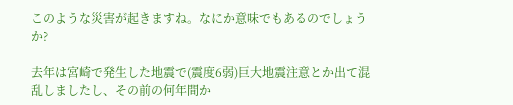このような災害が起きますね。なにか意味でもあるのでしょうか?

去年は宮崎で発生した地震で(震度6弱)巨大地震注意とか出て混乱しましたし、その前の何年間か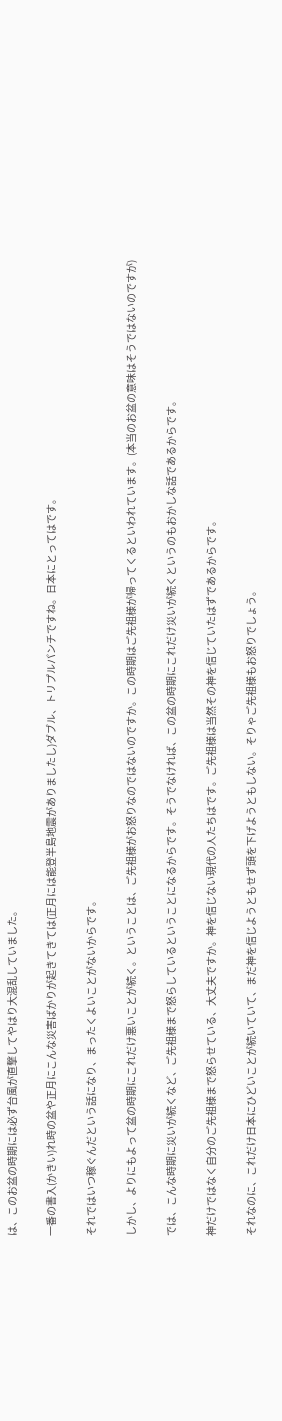は、このお盆の時期には必ず台風が直撃してやはり大混乱していました。

一番の書入(かきい)れ時の盆や正月にこんな災害ばかりが起きてきては(正月には能登半島地震がありましたし)ダブル、トリプルパンチですね。日本にとってはです。

それではいつ稼ぐんだという話になり、まったくよいことがないからです。

しかし、よりにもよって盆の時期にこれだけ悪いことが続く。ということは、ご先祖様がお怒りなのではないのですか。この時期はご先祖様が帰ってくるといわれています。(本当のお盆の意味はそうではないのですが)

では、こんな時期に災いが続くなど、ご先祖様まで怒らしているということになるからです。そうでなければ、この盆の時期にこれだけ災いが続くというのもおかしな話であるからです。

神だけではなく自分のご先祖様まで怒らせている、大丈夫ですか。神を信じない現代の人たちはです。ご先祖様は当然その神を信じていたはずであるからです。

それなのに、これだけ日本にひどいことが続いていて、まだ神を信じようともせず頭を下げようともしない。そりゃご先祖様もお怒りでしょう。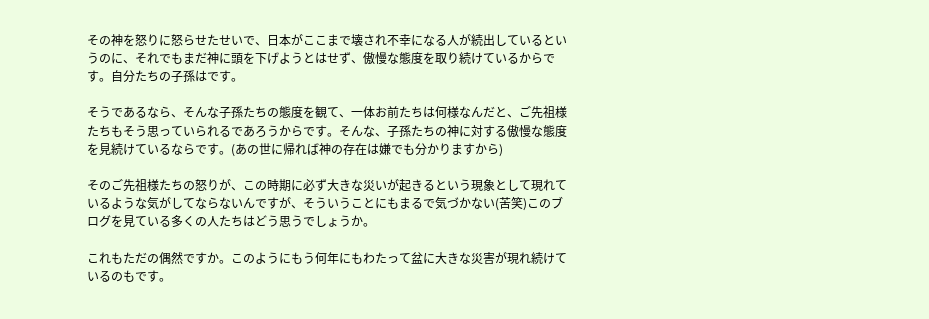その神を怒りに怒らせたせいで、日本がここまで壊され不幸になる人が続出しているというのに、それでもまだ神に頭を下げようとはせず、傲慢な態度を取り続けているからです。自分たちの子孫はです。

そうであるなら、そんな子孫たちの態度を観て、一体お前たちは何様なんだと、ご先祖様たちもそう思っていられるであろうからです。そんな、子孫たちの神に対する傲慢な態度を見続けているならです。(あの世に帰れば神の存在は嫌でも分かりますから)

そのご先祖様たちの怒りが、この時期に必ず大きな災いが起きるという現象として現れているような気がしてならないんですが、そういうことにもまるで気づかない(苦笑)このブログを見ている多くの人たちはどう思うでしょうか。

これもただの偶然ですか。このようにもう何年にもわたって盆に大きな災害が現れ続けているのもです。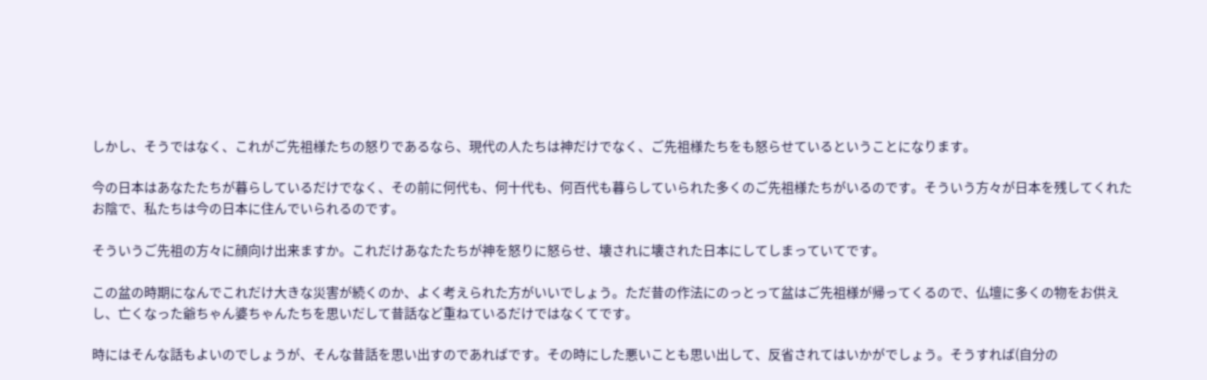しかし、そうではなく、これがご先祖様たちの怒りであるなら、現代の人たちは神だけでなく、ご先祖様たちをも怒らせているということになります。

今の日本はあなたたちが暮らしているだけでなく、その前に何代も、何十代も、何百代も暮らしていられた多くのご先祖様たちがいるのです。そういう方々が日本を残してくれたお陰で、私たちは今の日本に住んでいられるのです。

そういうご先祖の方々に顔向け出来ますか。これだけあなたたちが神を怒りに怒らせ、壊されに壊された日本にしてしまっていてです。

この盆の時期になんでこれだけ大きな災害が続くのか、よく考えられた方がいいでしょう。ただ昔の作法にのっとって盆はご先祖様が帰ってくるので、仏壇に多くの物をお供えし、亡くなった爺ちゃん婆ちゃんたちを思いだして昔話など重ねているだけではなくてです。

時にはそんな話もよいのでしょうが、そんな昔話を思い出すのであればです。その時にした悪いことも思い出して、反省されてはいかがでしょう。そうすれば(自分の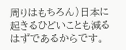周りはもちろん)日本に起きるひどいことも減るはずであるからです。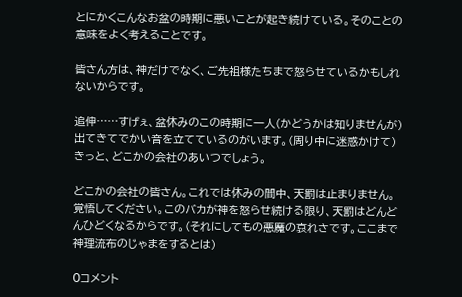とにかくこんなお盆の時期に悪いことが起き続けている。そのことの意味をよく考えることです。

皆さん方は、神だけでなく、ご先祖様たちまで怒らせているかもしれないからです。

追伸……すげぇ、盆休みのこの時期に一人(かどうかは知りませんが)出てきてでかい音を立てているのがいます。(周り中に迷惑かけて)きっと、どこかの会社のあいつでしょう。

どこかの会社の皆さん。これでは休みの間中、天罰は止まりません。覚悟してください。このバカが神を怒らせ続ける限り、天罰はどんどんひどくなるからです。(それにしてもの悪魔の哀れさです。ここまで神理流布のじゃまをするとは)

0コメント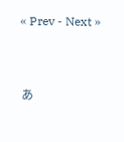« Prev - Next »


あ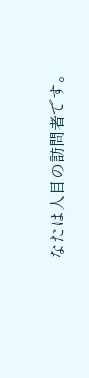なたは人目の訪問者です。